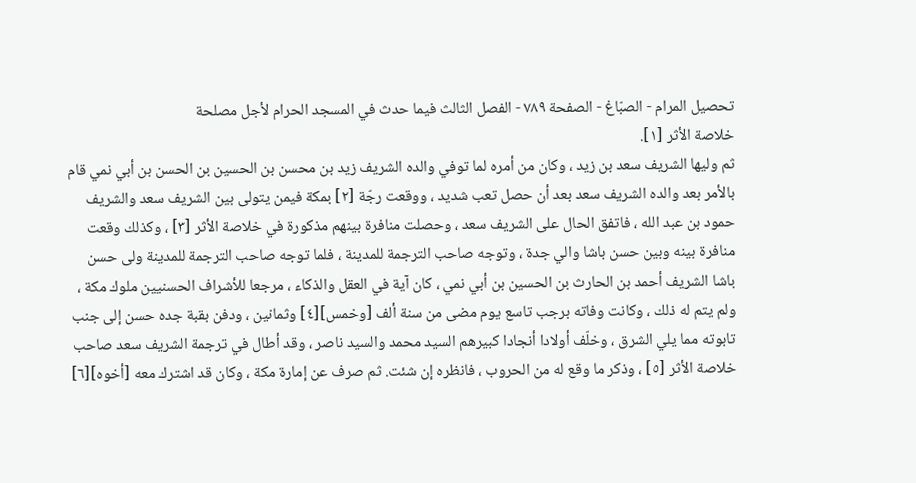تحصيل المرام - الصبّاغ - الصفحة ٧٨٩ - الفصل الثالث فيما حدث في المسجد الحرام لأجل مصلحة
خلاصة الأثر [١].
ثم وليها الشريف سعد بن زيد ، وكان من أمره لما توفي والده الشريف زيد بن محسن بن الحسين بن الحسن بن أبي نمي قام بالأمر بعد والده الشريف سعد بعد أن حصل تعب شديد ، ووقعت رجّة [٢] بمكة فيمن يتولى بين الشريف سعد والشريف حمود بن عبد الله ، فاتفق الحال على الشريف سعد ، وحصلت منافرة بينهم مذكورة في خلاصة الأثر [٣] ، وكذلك وقعت منافرة بينه وبين حسن باشا والي جدة ، وتوجه صاحب الترجمة للمدينة ، فلما توجه صاحب الترجمة للمدينة ولى حسن باشا الشريف أحمد بن الحارث بن الحسين بن أبي نمي ، كان آية في العقل والذكاء ، مرجعا للأشراف الحسنيين ملوك مكة ، ولم يتم له ذلك ، وكانت وفاته برجب تاسع يوم مضى من سنة ألف [وخمس][٤] وثمانين ، ودفن بقبة جده حسن إلى جنب تابوته مما يلي الشرق ، وخلّف أولادا أنجادا كبيرهم السيد محمد والسيد ناصر ، وقد أطال في ترجمة الشريف سعد صاحب خلاصة الأثر [٥] ، وذكر ما وقع له من الحروب ، فانظره إن شئت. ثم صرف عن إمارة مكة ، وكان قد اشترك معه [أخوه][٦]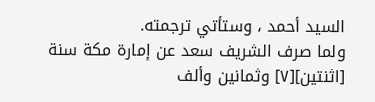السيد أحمد ، وستأتي ترجمته.
ولما صرف الشريف سعد عن إمارة مكة سنة [اثنتين][٧] وثمانين وألف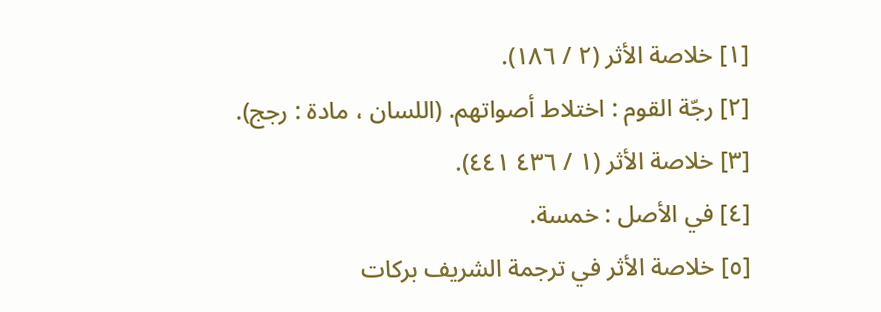[١] خلاصة الأثر (٢ / ١٨٦).
[٢] رجّة القوم : اختلاط أصواتهم. (اللسان ، مادة : رجج).
[٣] خلاصة الأثر (١ / ٤٣٦ ٤٤١).
[٤] في الأصل : خمسة.
[٥] خلاصة الأثر في ترجمة الشريف بركات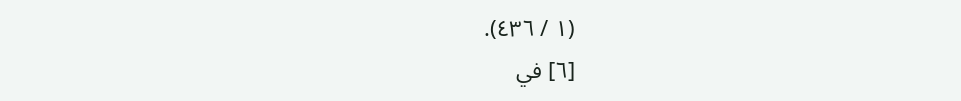(١ / ٤٣٦).
[٦] في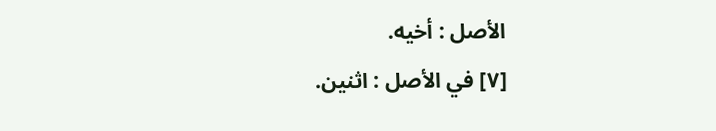الأصل : أخيه.
[٧] في الأصل : اثنين.